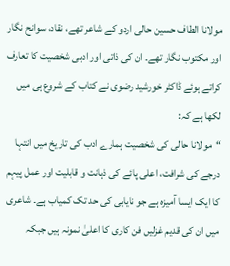مولانا الطاف حسین حالی اردو کے شاعر تھے، نقاد، سوانح نگار اور مکتوب نگار تھے۔ ان کی ذاتی اور ادبی شخصیت کا تعارف کراتے ہوئے ڈاکٹر خورشید رضوی نے کتاب کے شروع ہی میں لکھا ہے کہ:
“مولانا حالی کی شخصیت ہمارے ادب کی تاریخ میں انتہا درجے کی شرافت، اعلی پائے کی ذہانت و قابلیت اور عمل پیہم کا ایک ایسا آمیزہ ہے جو نایابی کی حد تک کمیاب ہے۔ شاعری میں ان کی قدیم غزلیں فن کاری کا اعلیٰ نمونہ ہیں جبکہ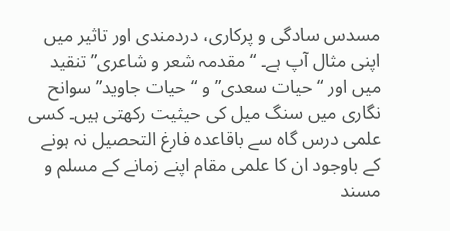مسدس سادگی و پرکاری، دردمندی اور تاثیر میں اپنی مثال آپ ہے۔ “مقدمہ شعر و شاعری” تنقید میں اور “حیات سعدی” و “حیات جاوید” سوانح نگاری میں سنگ میل کی حیثیت رکھتی ہیں۔ کسی علمی درس گاہ سے باقاعدہ فارغ التحصیل نہ ہونے کے باوجود ان کا علمی مقام اپنے زمانے کے مسلم و مسند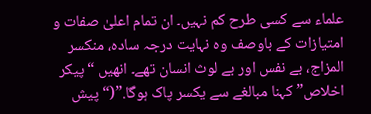علماء سے کسی طرح کم نہیں۔ ان تمام اعلیٰ صفات و امتیازات کے باوصف وہ نہایت درجہ سادہ، منکسر المزاج، بے نفس اور بے لوث انسان تھے۔ انھیں “پیکر اخلاص” کہنا مبالغے سے یکسر پاک ہوگا.”(“پیش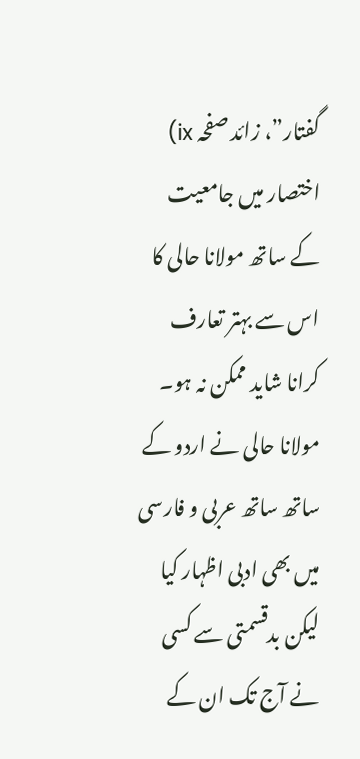گفتار”، زائد صفحہ ix)
اختصار میں جامعیت کے ساتھ مولانا حالی کا اس سے بہتر تعارف کرانا شاید ممکن نہ ہو۔
مولانا حالی نے اردو کے ساتھ ساتھ عربی و فارسی میں بھی ادبی اظہار کیا لیکن بدقسمتی سے کسی نے آج تک ان کے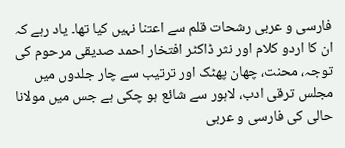فارسی و عربی رشحات قلم سے اعتنا نہیں کیا تھا۔ یاد رہے کہ ان کا اردو کلام اور نثر ڈاکٹر افتخار احمد صدیقی مرحوم کی توجہ، محنت، چھان پھٹک اور ترتیب سے چار جلدوں میں مجلس ترقی ادب، لاہور سے شائع ہو چکی ہے جس میں مولانا حالی کی فارسی و عربی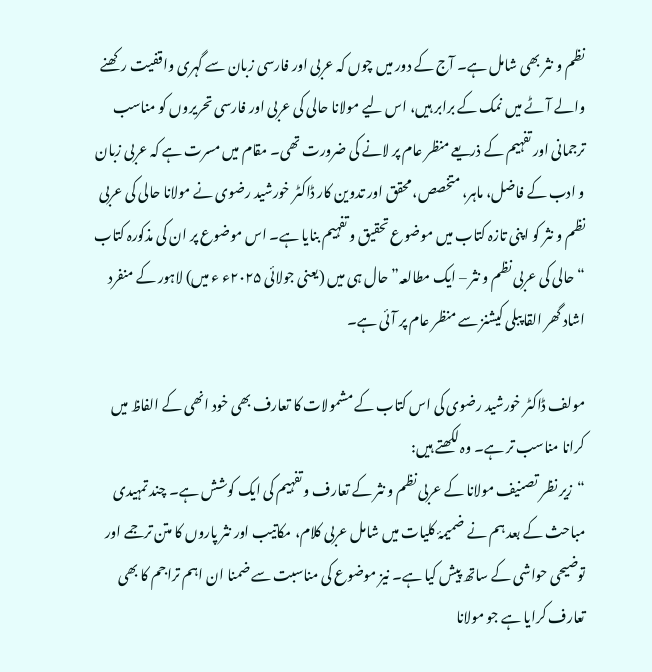نظم و نثر بھی شامل ہے۔ آج کے دور میں چوں کہ عربی اور فارسی زبان سے گہری واقفیت رکھنے والے آٹے میں نمک کے برابر ہیں، اس لیے مولانا حالی کی عربی اور فارسی تحریروں کو مناسب ترجمانی اور تفہیم کے ذریعے منظر عام پر لانے کی ضرورت تھی۔ مقام میں مسرت ہے کہ عربی زبان و ادب کے فاضل، ماہر، متخصص، محقق اور تدوین کار ڈاکٹر خورشید رضوی نے مولانا حالی کی عربی نظم و نثر کو اپنی تازہ کتاب میں موضوع تحقیق و تفہیم بنایا ہے۔ اس موضوع پر ان کی مذکورہ کتاب “حالی کی عربی نظم و نثر – ایک مطالعہ” حال ہی میں (یعنی جولائی ۲۰۲۵ء ء میں) لاہور کے منفرد اشاد گھر القا پبلی کیشنز سے منظر عام پر آئی ہے۔

مولف ڈاکٹر خورشید رضوی کی اس کتاب کے مشمولات کا تعارف بھی خود انھی کے الفاظ میں کرانا مناسب تر ہے۔ وہ لکھتے ہیں:
“زیر نظر تصنیف مولانا کے عربی نظم و نثر کے تعارف و تفہیم کی ایک کوشش ہے۔ چند تمہیدی مباحث کے بعد ہم نے ضمیمۂ کلیات میں شامل عربی کلام، مکاتیب اور نثر پاروں کا متن ترجمے اور توضیحی حواشی کے ساتھ پیش کیا ہے۔ نیز موضوع کی مناسبت سے ضمنا ان اہم تراجم کا بھی تعارف کرایا ہے جو مولانا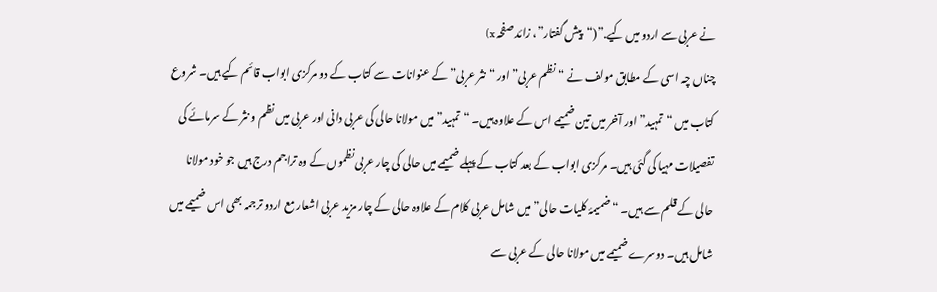نے عربی سے اردو میں کیے.”(“پیش گفتار”، زائد صفحہ x)
چناں چہ اسی کے مطابق مولف نے “نظم عربی” اور “نثر عربی” کے عنوانات سے کتاب کے دو مرکزی ابواب قائم کیے ہیں۔ شروع کتاب میں “تمہید” اور آخر میں تین ضمیمے اس کے علاوہ ہیں۔ “تمہید” میں مولانا حالی کی عربی دانی اور عربی میں نظم و نثر کے سرمائے کی تفصیلات مہیا کی گئی ہیں۔ مرکزی ابواب کے بعد کتاب کے پہلے ضمیمے میں حالی کی چار عربی نظموں کے وہ تراجم درج ہیں جو خود مولانا حالی کے قلم سے ہیں۔ “ضمیمۂ کلیات حالی” میں شامل عربی کلام کے علاوہ حالی کے چار مزید عربی اشعار مع اردو ترجمہ بھی اس ضمیمے میں شامل ہیں۔ دوسرے ضمیمے میں مولانا حالی کے عربی سے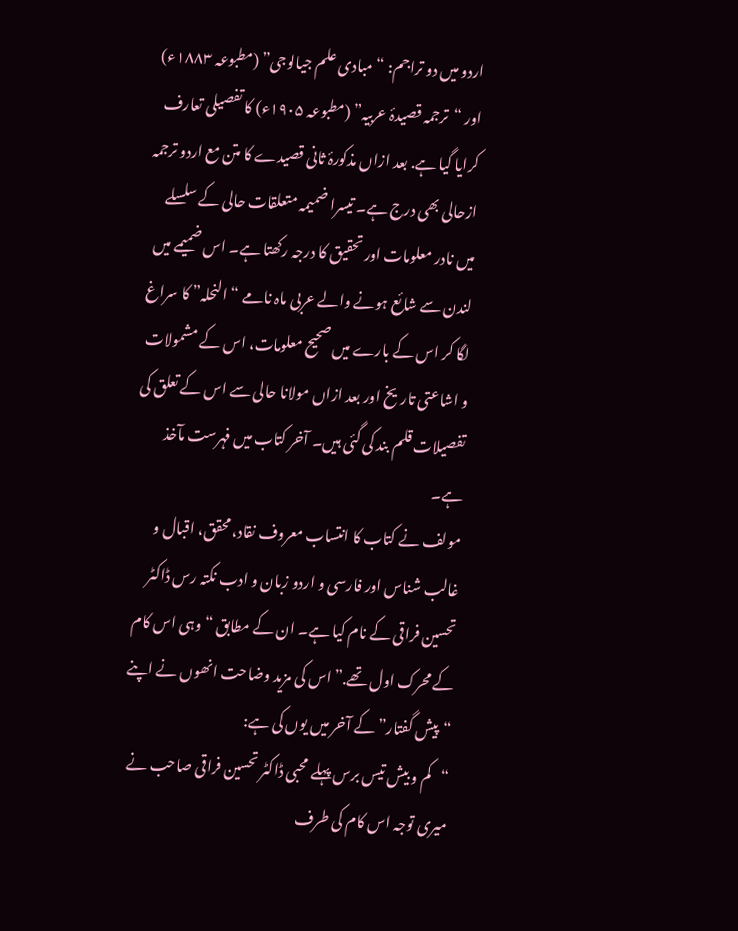اردو میں دو تراجم: “مبادی علم جیالوجی” (مطبوعہ ۱۸۸۳ء) اور “ترجمہ قصیدۂ عربیہ” (مطبوعہ ۱۹۰۵ء) کا تفصیلی تعارف کرایا گیا ہے. بعد ازاں مذکورۂ ثانی قصیدے کا متن مع اردو ترجمہ ازحالی بھی درج ہے۔ تیسرا ضمیمہ متعلقات حالی کے سلسلے میں نادر معلومات اور تحقیق کا درجہ رکھتا ہے۔ اس ضمیمے میں لندن سے شائع ہونے والے عربی ماہ نامے “النحلہ” کا سراغ لگا کر اس کے بارے میں صحیح معلومات، اس کے مشمولات و اشاعتی تاریخ اور بعد ازاں مولانا حالی سے اس کے تعلق کی تفصیلات قلم بند کی گئی ہیں۔ آخر کتاب میں فہرست مآخذ ہے۔
مولف نے کتاب کا انتساب معروف نقاد، محقق، اقبال و غالب شناس اور فارسی و اردو زبان و ادب نکتہ رس ڈاکٹر تحسین فراقی کے نام کیا ہے۔ ان کے مطابق “وہی اس کام کے محرک اول تھے.” اس کی مزید وضاحت انھوں نے اپنے “پیش گفتار” کے آخر میں یوں کی ہے:
“کم و بیش تیس برس پہلے محبی ڈاکٹر تحسین فراقی صاحب نے میری توجہ اس کام کی طرف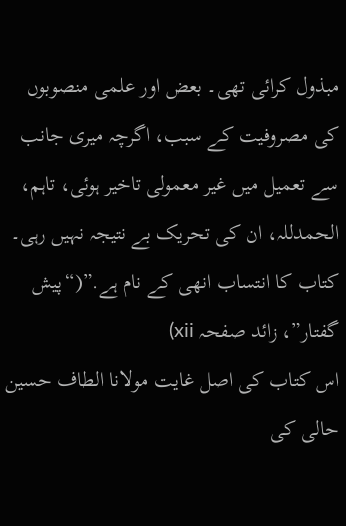مبذول کرائی تھی۔ بعض اور علمی منصوبوں کی مصروفیت کے سبب، اگرچہ میری جانب سے تعمیل میں غیر معمولی تاخیر ہوئی، تاہم، الحمدللہ، ان کی تحریک بے نتیجہ نہیں رہی۔ کتاب کا انتساب انھی کے نام ہے.”(“پیش گفتار”، زائد صفحہ xii)
اس کتاب کی اصل غایت مولانا الطاف حسین حالی کی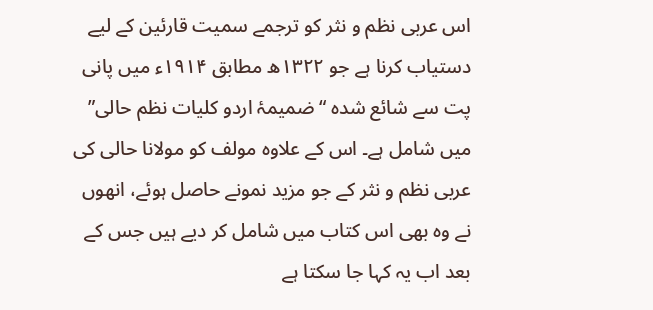اس عربی نظم و نثر کو ترجمے سمیت قارئین کے لیے دستیاب کرنا ہے جو ۱۳۲۲ھ مطابق ۱۹۱۴ء میں پانی پت سے شائع شدہ “ضمیمۂ اردو کلیات نظم حالی” میں شامل ہے۔ اس کے علاوہ مولف کو مولانا حالی کی عربی نظم و نثر کے جو مزید نمونے حاصل ہوئے، انھوں نے وہ بھی اس کتاب میں شامل کر دیے ہیں جس کے بعد اب یہ کہا جا سکتا ہے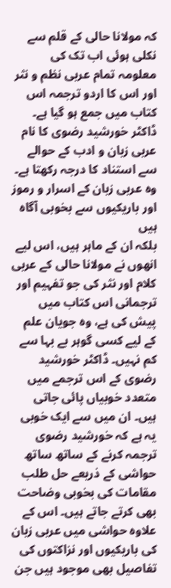کہ مولانا حالی کے قلم سے نکلی ہوئی اب تک کی معلومہ تمام عربی نظم و نثر اور اس کا اردو ترجمہ اس کتاب میں جمع ہو گیا ہے۔
ڈاکٹر خورشید رضوی کا نام عربی زبان و ادب کے حوالے سے استناد کا درجہ رکھتا ہے۔ وہ عربی زبان کے اسرار و رموز اور باریکیوں سے بخوبی آگاہ ہیں
بلکہ ان کے ماہر ہیں، اس لیے انھوں نے مولانا حالی کے عربی کلام اور نثر کی جو تفہیم اور ترجمانی اس کتاب میں پیش کی ہے، وہ جویان علم کے لیے کسی گوہر بے بہا سے کم نہیں۔ ڈاکٹر خورشید رضوی کے اس ترجمے میں متعدد خوبیاں پائی جاتی ہیں۔ ان میں سے ایک خوبی یہ ہے کہ خورشید رضوی ترجمہ کرنے کے ساتھ ساتھ حواشی کے ذریعے حل طلب مقامات کی بخوبی وضاحت بھی کرتے جاتے ہیں۔ اس کے علاوہ حواشی میں عربی زبان کی باریکیوں اور نزاکتوں کی تفاصیل بھی موجود ہیں جن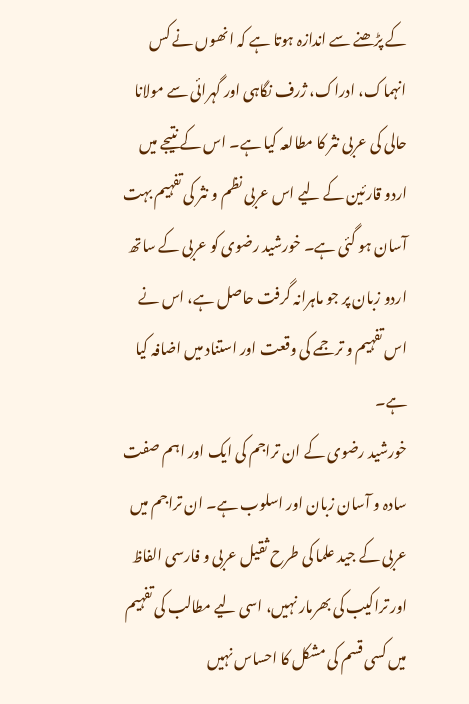کے پڑھنے سے اندازہ ہوتا ہے کہ انھوں نے کس انہماک، ادراک، ژرف نگاہی اور گہرائی سے مولانا حالی کی عربی نثر کا مطالعہ کیا ہے۔ اس کے نتیجے میں اردو قارئین کے لیے اس عربی نظم و نثر کی تفہیم بہت آسان ہو گئی ہے۔ خورشید رضوی کو عربی کے ساتھ اردو زبان پر جو ماہرانہ گرفت حاصل ہے، اس نے اس تفہیم و ترجمے کی وقعت اور استناد میں اضافہ کیا ہے۔
خورشید رضوی کے ان تراجم کی ایک اور اہم صفت سادہ و آسان زبان اور اسلوب ہے۔ ان تراجم میں عربی کے جید علما کی طرح ثقیل عربی و فارسی الفاظ اور تراکیب کی بھرمار نہیں، اسی لیے مطالب کی تفہیم میں کسی قسم کی مشکل کا احساس نہیں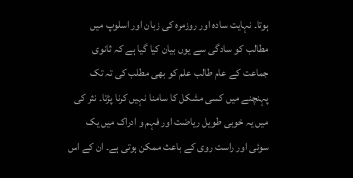ہوتا۔ نہایت سادہ اور روزمرہ کی زبان اور اسلوپ میں مطالب کو سادگی سے یوں بیان کیا گیا ہے کہ ثانوی جماعت کے عام طالب علم کو بھی مطلب کی تہ تک پہنچنے میں کسی مشکل کا سامنا نہیں کرنا پڑتا۔ نثر کی میں یہ خوبی طویل ریاضت اور فہم و ادراک میں یک سوئی اور راست روی کے باعث ممکن ہوتی ہے۔ ان کے اس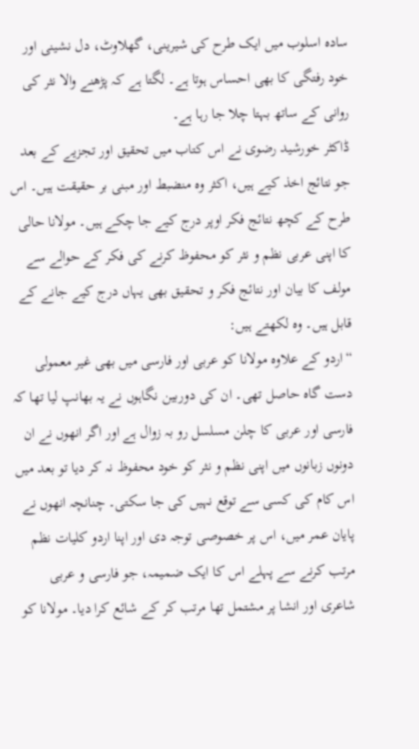سادہ اسلوب میں ایک طرح کی شیرینی، گھلاوٹ، دل نشینی اور خود رفتگی کا بھی احساس ہوتا ہے۔ لگتا ہے کہ پڑھنے والا نثر کی روانی کے ساتھ بہتا چلا جا رہا ہے۔
ڈاکٹر خورشید رضوی نے اس کتاب میں تحقیق اور تجزیے کے بعد جو نتائج اخذ کیے ہیں، اکثر وہ منضبط اور مبنی بر حقیقت ہیں۔ اس طرح کے کچھ نتائج فکر اوپر درج کیے جا چکے ہیں۔ مولانا حالی کا اپنی عربی نظم و نثر کو محفوظ کرنے کی فکر کے حوالے سے مولف کا بیان اور نتائج فکر و تحقیق بھی یہاں درج کیے جانے کے قابل ہیں۔ وہ لکھتے ہیں:
“اردو کے علاوہ مولانا کو عربی اور فارسی میں بھی غیر معمولی دست گاہ حاصل تھی۔ ان کی دوربین نگاہوں نے یہ بھانپ لیا تھا کہ فارسی اور عربی کا چلن مسلسل رو بہ زوال ہے اور اگر انھوں نے ان دونوں زبانوں میں اپنی نظم و نثر کو خود محفوظ نہ کر دیا تو بعد میں اس کام کی کسی سے توقع نہیں کی جا سکتی۔ چنانچہ انھوں نے پایان عمر میں، اس پر خصوصی توجہ دی اور اپنا اردو کلیات نظم مرتب کرنے سے پہلے اس کا ایک ضمیمہ، جو فارسی و عربی شاعری اور انشا پر مشتمل تھا مرتب کر کے شائع کرا دیا۔ مولانا کو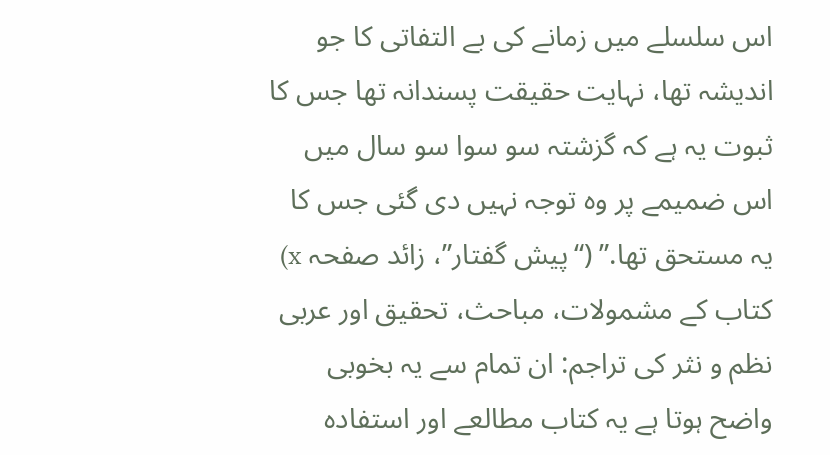اس سلسلے میں زمانے کی بے التفاتی کا جو اندیشہ تھا، نہایت حقیقت پسندانہ تھا جس کا ثبوت یہ ہے کہ گزشتہ سو سوا سو سال میں اس ضمیمے پر وہ توجہ نہیں دی گئی جس کا یہ مستحق تھا.” (“پیش گفتار”، زائد صفحہ x)
کتاب کے مشمولات، مباحث، تحقیق اور عربی نظم و نثر کی تراجم: ان تمام سے یہ بخوبی واضح ہوتا ہے یہ کتاب مطالعے اور استفادہ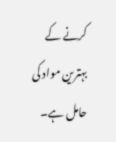کرنے کے بہترین مواد کی حامل ہے۔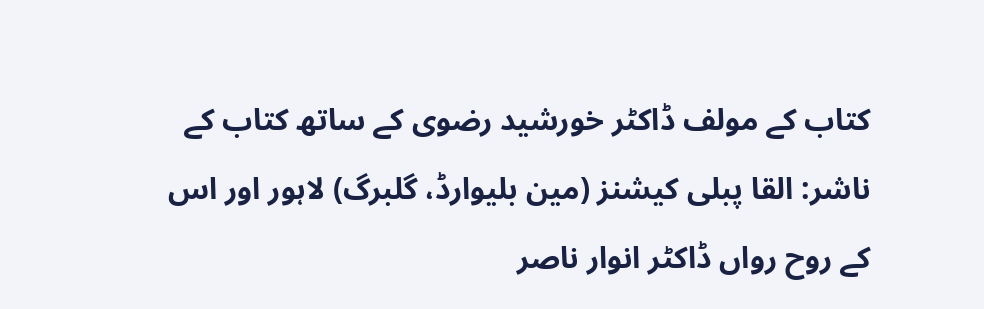کتاب کے مولف ڈاکٹر خورشید رضوی کے ساتھ کتاب کے ناشر: القا پبلی کیشنز (مین بلیوارڈ، گلبرگ) لاہور اور اس کے روح رواں ڈاکٹر انوار ناصر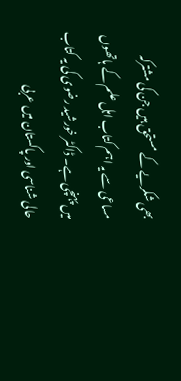بھی شکریے کے مستحق ہیں جن کی مشترکہ مساعی سے یہ اہم کتاب اہل علم کے ہاتھوں میں پہنچی ہے۔ ڈاکٹر خورشید رضوی کی یہ کتاب حالی شناسی اور پاکستان میں عربی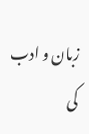زبان و ادب کی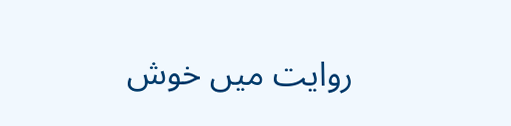روایت میں خوش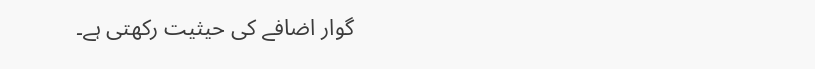گوار اضافے کی حیثیت رکھتی ہے۔